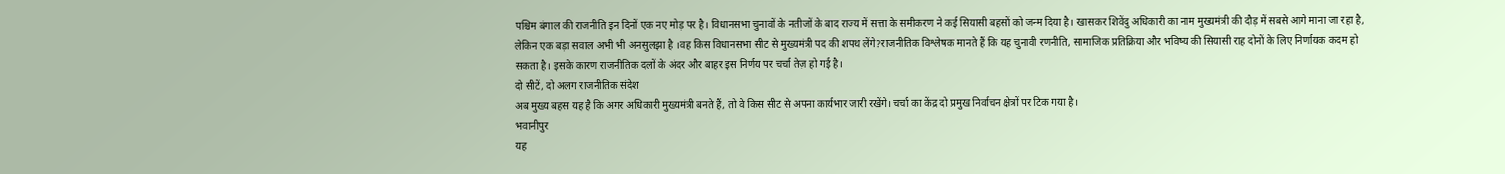पश्चिम बंगाल की राजनीति इन दिनों एक नए मोड़ पर है। विधानसभा चुनावों के नतीजों के बाद राज्य में सत्ता के समीकरण ने कई सियासी बहसों को जन्म दिया है। खासकर शिवेंदु अधिकारी का नाम मुख्यमंत्री की दौड़ में सबसे आगे माना जा रहा है, लेकिन एक बड़ा सवाल अभी भी अनसुलझा है ।वह किस विधानसभा सीट से मुख्यमंत्री पद की शपथ लेंगे?राजनीतिक विश्लेषक मानते हैं कि यह चुनावी रणनीति, सामाजिक प्रतिक्रिया और भविष्य की सियासी राह दोनों के लिए निर्णायक कदम हो सकता है। इसके कारण राजनीतिक दलों के अंदर और बाहर इस निर्णय पर चर्चा तेज़ हो गई है।
दो सीटें, दो अलग राजनीतिक संदेश
अब मुख्य बहस यह है कि अगर अधिकारी मुख्यमंत्री बनते हैं, तो वे किस सीट से अपना कार्यभार जारी रखेंगे। चर्चा का केंद्र दो प्रमुख निर्वाचन क्षेत्रों पर टिक गया है।
भवानीपुर
यह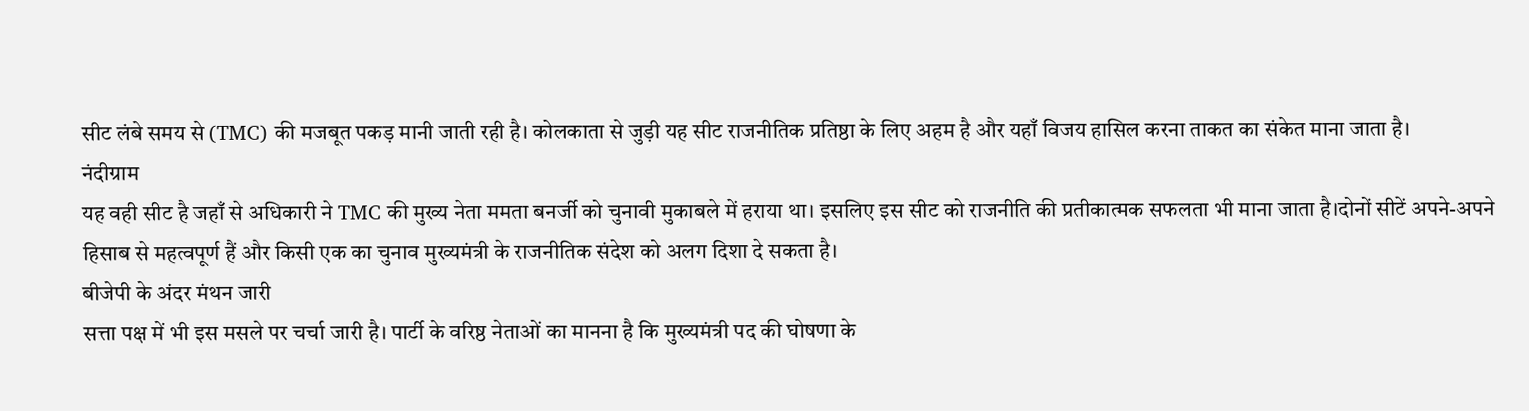सीट लंबे समय से (TMC) की मजबूत पकड़ मानी जाती रही है। कोलकाता से जुड़ी यह सीट राजनीतिक प्रतिष्ठा के लिए अहम है और यहाँ विजय हासिल करना ताकत का संकेत माना जाता है।
नंदीग्राम
यह वही सीट है जहाँ से अधिकारी ने TMC की मुख्य नेता ममता बनर्जी को चुनावी मुकाबले में हराया था। इसलिए इस सीट को राजनीति की प्रतीकात्मक सफलता भी माना जाता है।दोनों सीटें अपने-अपने हिसाब से महत्वपूर्ण हैं और किसी एक का चुनाव मुख्यमंत्री के राजनीतिक संदेश को अलग दिशा दे सकता है।
बीजेपी के अंदर मंथन जारी
सत्ता पक्ष में भी इस मसले पर चर्चा जारी है। पार्टी के वरिष्ठ नेताओं का मानना है कि मुख्यमंत्री पद की घोषणा के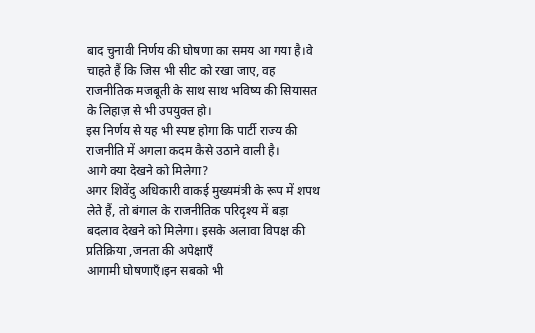बाद चुनावी निर्णय की घोषणा का समय आ गया है।वे चाहते हैं कि जिस भी सीट को रखा जाए, वह राजनीतिक मजबूती के साथ साथ भविष्य की सियासत के लिहाज़ से भी उपयुक्त हो।
इस निर्णय से यह भी स्पष्ट होगा कि पार्टी राज्य की राजनीति में अगला कदम कैसे उठाने वाली है।
आगे क्या देखने को मिलेगा?
अगर शिवेंदु अधिकारी वाकई मुख्यमंत्री के रूप में शपथ लेते हैं, तो बंगाल के राजनीतिक परिदृश्य में बड़ा बदलाव देखने को मिलेगा। इसके अलावा विपक्ष की प्रतिक्रिया ,जनता की अपेक्षाएँ
आगामी घोषणाएँ।इन सबको भी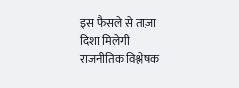इस फैसले से ताज़ा दिशा मिलेगी राजनीतिक विश्लेषक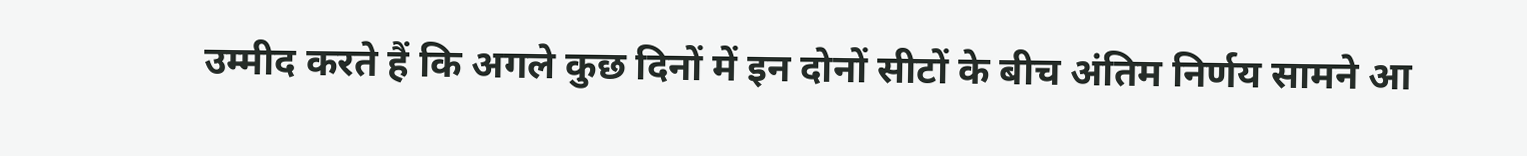उम्मीद करते हैं कि अगले कुछ दिनों में इन दोनों सीटों के बीच अंतिम निर्णय सामने आ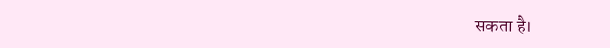सकता है।